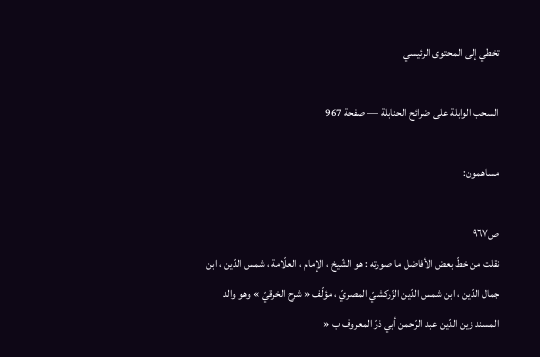تخطي إلى المحتوى الرئيسي

السحب الوابلة على ضرائح الحنابلة — صفحة 967

مساهمون:

ص٩٦٧
نقلت من خطّ بعض الأفاضل ما صورته : هو الشّيخ ، الإمام ، العلّامة ، شمس الدّين ، ابن جمال الدّين ، ابن شمس الدّين الزّركشيّ المصريّ ، مؤلّف « شرح الخرقيّ » وهو والد المسند زين الدّين عبد الرّحمن أبي ذرّ المعروف ب «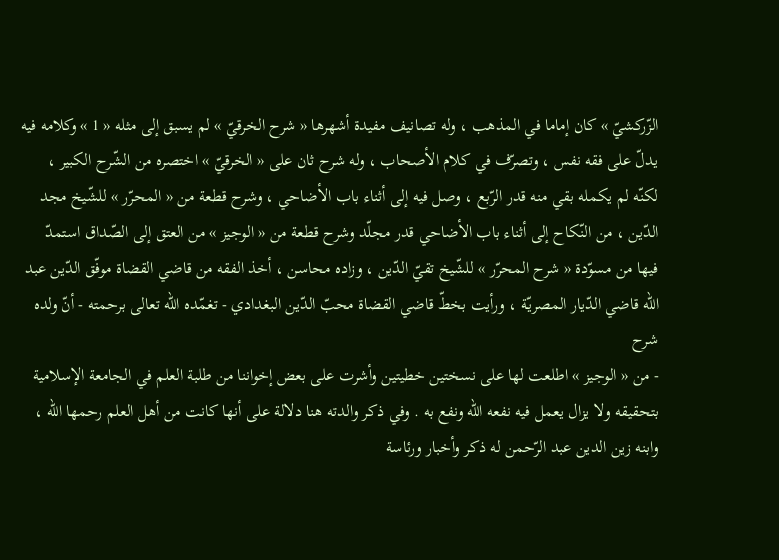الزّركشيّ » كان إماما في المذهب ، وله تصانيف مفيدة أشهرها « شرح الخرقيّ » لم يسبق إلى مثله « 1 » وكلامه فيه يدلّ على فقه نفس ، وتصرّف في كلام الأصحاب ، وله شرح ثان على « الخرقيّ » اختصره من الشّرح الكبير ، لكنّه لم يكمله بقي منه قدر الرّبع ، وصل فيه إلى أثناء باب الأضاحي ، وشرح قطعة من « المحرّر » للشّيخ مجد الدّين ، من النّكاح إلى أثناء باب الأضاحي قدر مجلّد وشرح قطعة من « الوجيز » من العتق إلى الصّداق استمدّ فيها من مسوّدة « شرح المحرّر » للشّيخ تقيّ الدّين ، وزاده محاسن ، أخذ الفقه من قاضي القضاة موفّق الدّين عبد اللّه قاضي الدّيار المصريّة ، ورأيت بخطّ قاضي القضاة محبّ الدّين البغدادي - تغمّده اللّه تعالى برحمته - أنّ ولده
شرح
- من « الوجيز » اطلعت لها على نسختين خطيتين وأشرت على بعض إخواننا من طلبة العلم في الجامعة الإسلامية بتحقيقه ولا يزال يعمل فيه نفعه اللّه ونفع به . وفي ذكر والدته هنا دلالة على أنها كانت من أهل العلم رحمها اللّه ، وابنه زين الدين عبد الرّحمن له ذكر وأخبار ورئاسة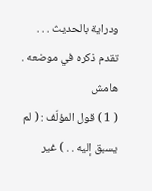ودراية بالحديث . . . تقدم ذكره في موضعه .
هامش
( 1 ) قول المؤلّف : ( لم يسبق إليه . . ) غير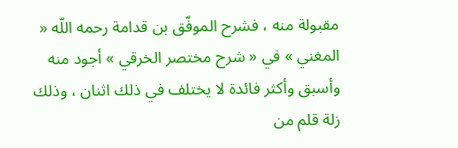مقبولة منه ، فشرح الموفّق بن قدامة رحمه اللّه « المغني » في « شرح مختصر الخرقي » أجود منه وأسبق وأكثر فائدة لا يختلف في ذلك اثنان ، وذلك زلة قلم من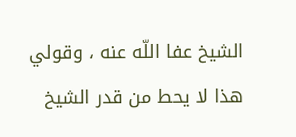الشيخ عفا اللّه عنه ، وقولي هذا لا يحط من قدر الشيخ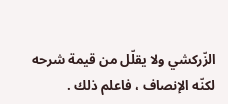الزّركشي ولا يقلّل من قيمة شرحه لكنّه الإنصاف ، فاعلم ذلك .